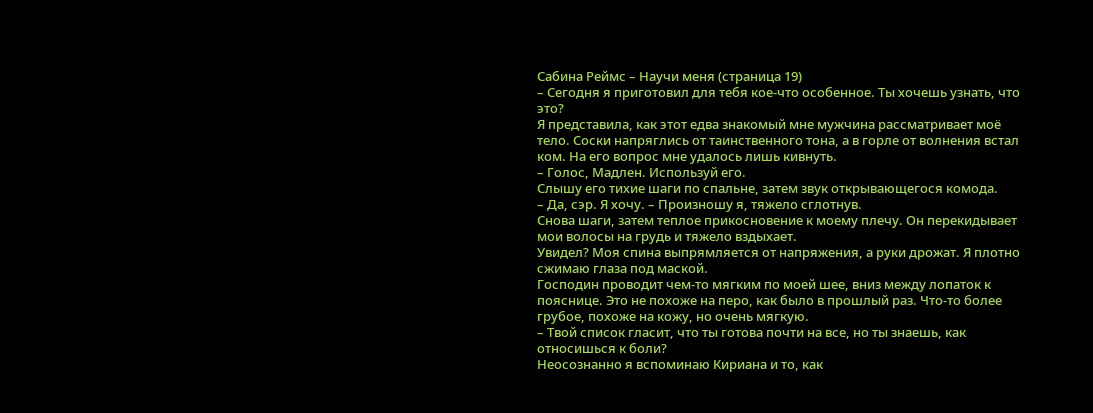Сабина Реймс – Научи меня (страница 19)
– Сегодня я приготовил для тебя кое-что особенное. Ты хочешь узнать, что это?
Я представила, как этот едва знакомый мне мужчина рассматривает моё тело. Соски напряглись от таинственного тона, а в горле от волнения встал ком. На его вопрос мне удалось лишь кивнуть.
– Голос, Мадлен. Используй его.
Слышу его тихие шаги по спальне, затем звук открывающегося комода.
– Да, сэр. Я хочу. – Произношу я, тяжело сглотнув.
Снова шаги, затем теплое прикосновение к моему плечу. Он перекидывает мои волосы на грудь и тяжело вздыхает.
Увидел? Моя спина выпрямляется от напряжения, а руки дрожат. Я плотно сжимаю глаза под маской.
Господин проводит чем-то мягким по моей шее, вниз между лопаток к пояснице. Это не похоже на перо, как было в прошлый раз. Что-то более грубое, похоже на кожу, но очень мягкую.
– Твой список гласит, что ты готова почти на все, но ты знаешь, как относишься к боли?
Неосознанно я вспоминаю Кириана и то, как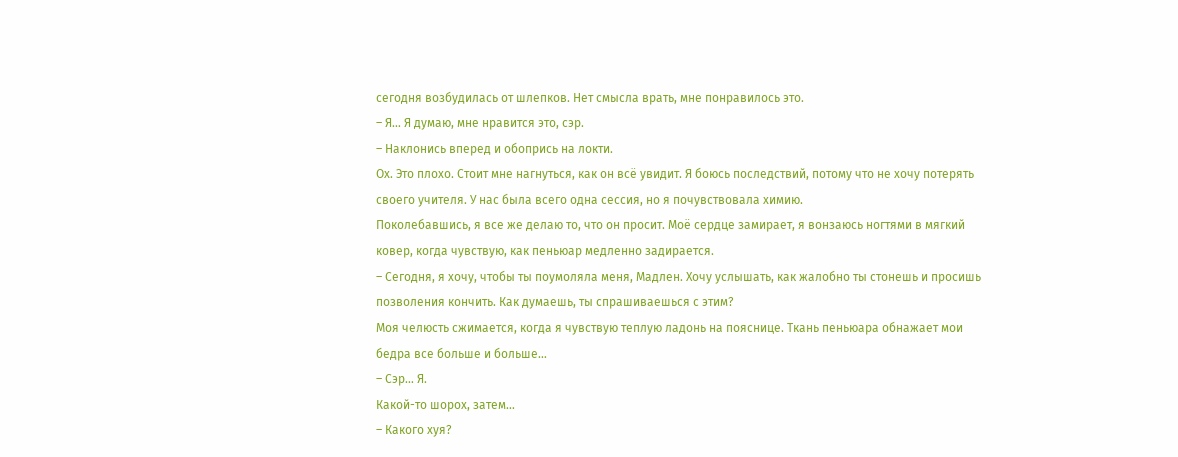сегодня возбудилась от шлепков. Нет смысла врать, мне понравилось это.
– Я… Я думаю, мне нравится это, сэр.
– Наклонись вперед и обопрись на локти.
Ох. Это плохо. Стоит мне нагнуться, как он всё увидит. Я боюсь последствий, потому что не хочу потерять своего учителя. У нас была всего одна сессия, но я почувствовала химию.
Поколебавшись, я все же делаю то, что он просит. Моё сердце замирает, я вонзаюсь ногтями в мягкий ковер, когда чувствую, как пеньюар медленно задирается.
– Сегодня, я хочу, чтобы ты поумоляла меня, Мадлен. Хочу услышать, как жалобно ты стонешь и просишь позволения кончить. Как думаешь, ты спрашиваешься с этим?
Моя челюсть сжимается, когда я чувствую теплую ладонь на пояснице. Ткань пеньюара обнажает мои бедра все больше и больше…
– Сэр… Я.
Какой-то шорох, затем…
– Какого хуя?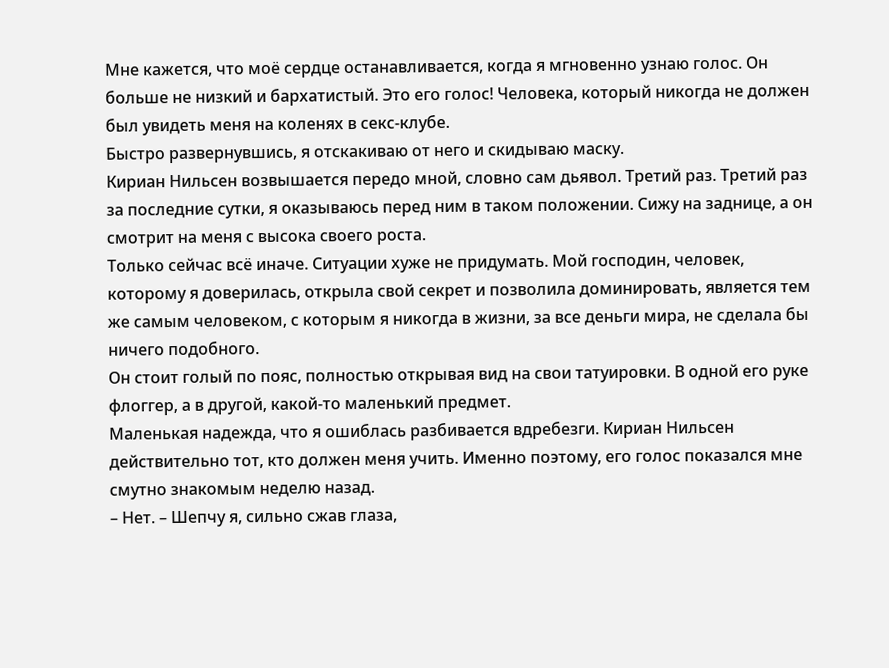Мне кажется, что моё сердце останавливается, когда я мгновенно узнаю голос. Он больше не низкий и бархатистый. Это его голос! Человека, который никогда не должен был увидеть меня на коленях в секс-клубе.
Быстро развернувшись, я отскакиваю от него и скидываю маску.
Кириан Нильсен возвышается передо мной, словно сам дьявол. Третий раз. Третий раз за последние сутки, я оказываюсь перед ним в таком положении. Сижу на заднице, а он смотрит на меня с высока своего роста.
Только сейчас всё иначе. Ситуации хуже не придумать. Мой господин, человек, которому я доверилась, открыла свой секрет и позволила доминировать, является тем же самым человеком, с которым я никогда в жизни, за все деньги мира, не сделала бы ничего подобного.
Он стоит голый по пояс, полностью открывая вид на свои татуировки. В одной его руке флоггер, а в другой, какой-то маленький предмет.
Маленькая надежда, что я ошиблась разбивается вдребезги. Кириан Нильсен действительно тот, кто должен меня учить. Именно поэтому, его голос показался мне смутно знакомым неделю назад.
– Нет. – Шепчу я, сильно сжав глаза,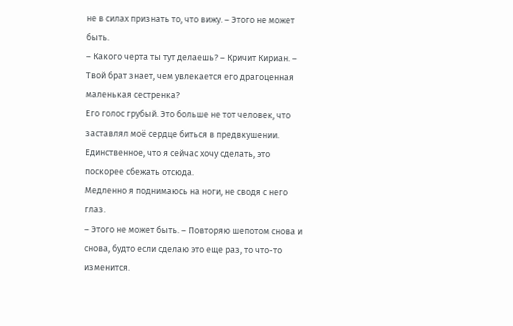не в силах признать то, что вижу. – Этого не может быть.
– Какого черта ты тут делаешь? – Кричит Кириан. – Твой брат знает, чем увлекается его драгоценная маленькая сестренка?
Его голос грубый. Это больше не тот человек, что заставлял моё сердце биться в предвкушении. Единственное, что я сейчас хочу сделать, это поскорее сбежать отсюда.
Медленно я поднимаюсь на ноги, не сводя с него глаз.
– Этого не может быть. – Повторяю шепотом снова и снова, будто если сделаю это еще раз, то что-то изменится.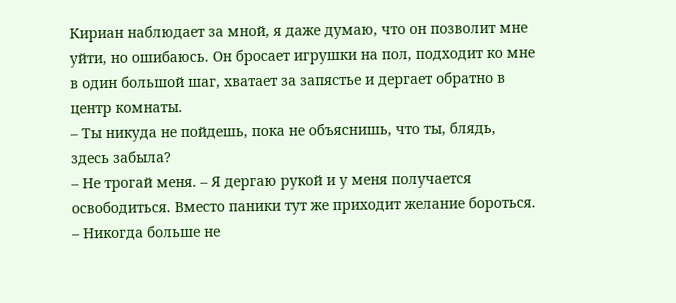Кириан наблюдает за мной, я даже думаю, что он позволит мне уйти, но ошибаюсь. Он бросает игрушки на пол, подходит ко мне в один большой шаг, хватает за запястье и дергает обратно в центр комнаты.
– Ты никуда не пойдешь, пока не объяснишь, что ты, блядь, здесь забыла?
– Не трогай меня. – Я дергаю рукой и у меня получается освободиться. Вместо паники тут же приходит желание бороться. – Никогда больше не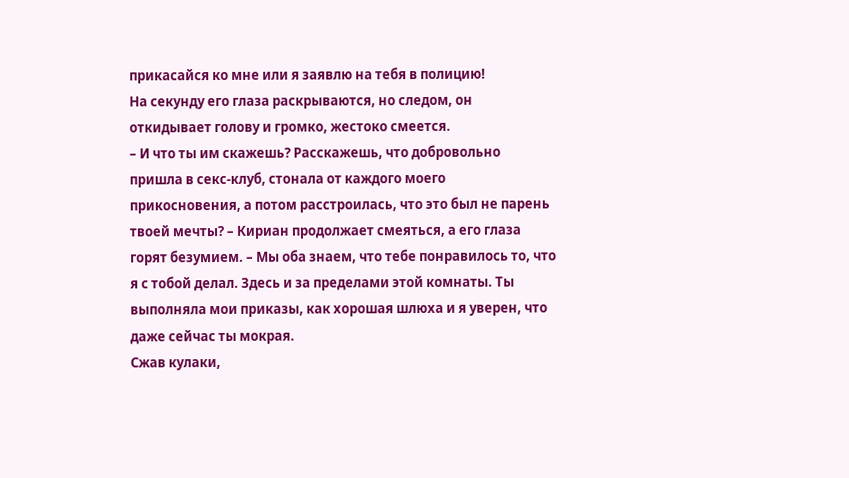прикасайся ко мне или я заявлю на тебя в полицию!
На секунду его глаза раскрываются, но следом, он откидывает голову и громко, жестоко смеется.
– И что ты им скажешь? Расскажешь, что добровольно пришла в секс-клуб, стонала от каждого моего прикосновения, а потом расстроилась, что это был не парень твоей мечты? – Кириан продолжает смеяться, а его глаза горят безумием. – Мы оба знаем, что тебе понравилось то, что я с тобой делал. Здесь и за пределами этой комнаты. Ты выполняла мои приказы, как хорошая шлюха и я уверен, что даже сейчас ты мокрая.
Сжав кулаки,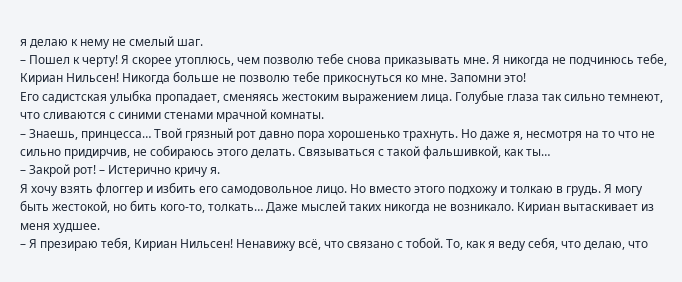я делаю к нему не смелый шаг.
– Пошел к черту! Я скорее утоплюсь, чем позволю тебе снова приказывать мне. Я никогда не подчинюсь тебе, Кириан Нильсен! Никогда больше не позволю тебе прикоснуться ко мне. Запомни это!
Его садистская улыбка пропадает, сменяясь жестоким выражением лица. Голубые глаза так сильно темнеют, что сливаются с синими стенами мрачной комнаты.
– Знаешь, принцесса… Твой грязный рот давно пора хорошенько трахнуть. Но даже я, несмотря на то что не сильно придирчив, не собираюсь этого делать. Связываться с такой фальшивкой, как ты…
– Закрой рот! – Истерично кричу я.
Я хочу взять флоггер и избить его самодовольное лицо. Но вместо этого подхожу и толкаю в грудь. Я могу быть жестокой, но бить кого-то, толкать… Даже мыслей таких никогда не возникало. Кириан вытаскивает из меня худшее.
– Я презираю тебя, Кириан Нильсен! Ненавижу всё, что связано с тобой. То, как я веду себя, что делаю, что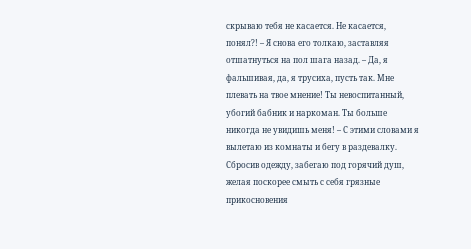скрываю тебя не касается. Не касается, понял?! – Я снова его толкаю, заставляя отшатнуться на пол шага назад. – Да, я фальшивая, да, я трусиха, пусть так. Мне плевать на твое мнение! Ты невоспитанный, убогий бабник и наркоман. Ты больше никогда не увидишь меня! – С этими словами я вылетаю из комнаты и бегу в раздевалку.
Сбросив одежду, забегаю под горячий душ, желая поскорее смыть с себя грязные прикосновения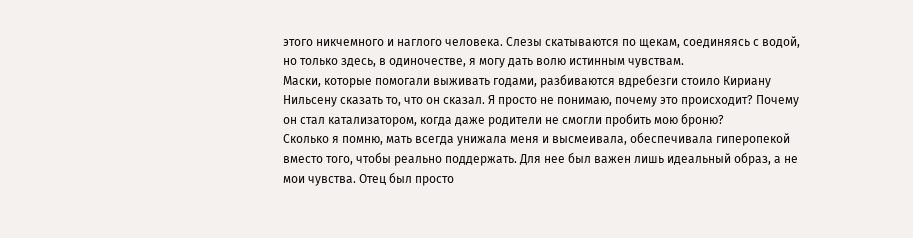этого никчемного и наглого человека. Слезы скатываются по щекам, соединяясь с водой, но только здесь, в одиночестве, я могу дать волю истинным чувствам.
Маски, которые помогали выживать годами, разбиваются вдребезги стоило Кириану Нильсену сказать то, что он сказал. Я просто не понимаю, почему это происходит? Почему он стал катализатором, когда даже родители не смогли пробить мою броню?
Сколько я помню, мать всегда унижала меня и высмеивала, обеспечивала гиперопекой вместо того, чтобы реально поддержать. Для нее был важен лишь идеальный образ, а не мои чувства. Отец был просто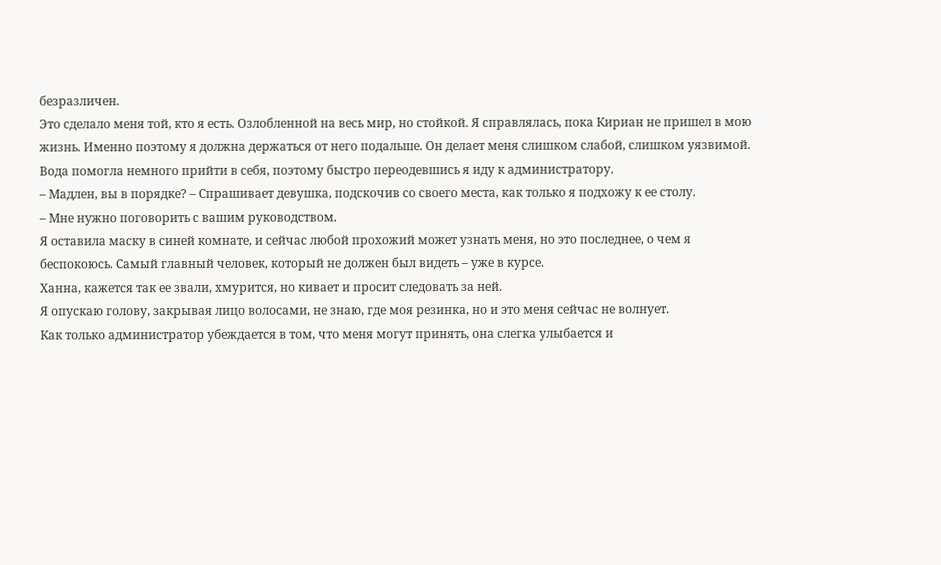безразличен.
Это сделало меня той, кто я есть. Озлобленной на весь мир, но стойкой. Я справлялась, пока Кириан не пришел в мою жизнь. Именно поэтому я должна держаться от него подальше. Он делает меня слишком слабой, слишком уязвимой.
Вода помогла немного прийти в себя, поэтому быстро переодевшись я иду к администратору.
– Мадлен, вы в порядке? – Спрашивает девушка, подскочив со своего места, как только я подхожу к ее столу.
– Мне нужно поговорить с вашим руководством.
Я оставила маску в синей комнате, и сейчас любой прохожий может узнать меня, но это последнее, о чем я беспокоюсь. Самый главный человек, который не должен был видеть – уже в курсе.
Ханна, кажется так ее звали, хмурится, но кивает и просит следовать за ней.
Я опускаю голову, закрывая лицо волосами, не знаю, где моя резинка, но и это меня сейчас не волнует.
Как только администратор убеждается в том, что меня могут принять, она слегка улыбается и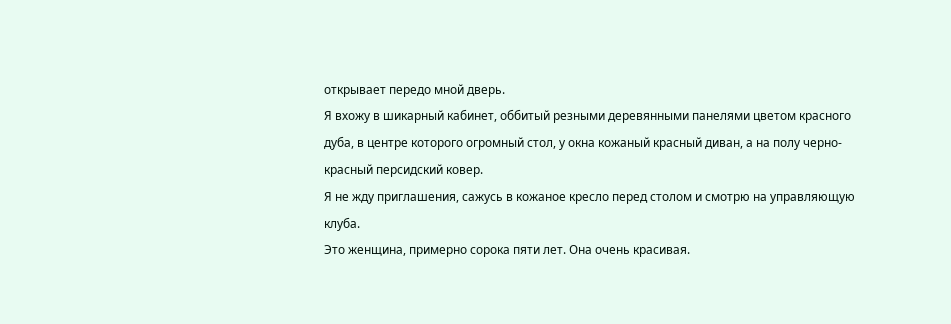открывает передо мной дверь.
Я вхожу в шикарный кабинет, оббитый резными деревянными панелями цветом красного дуба, в центре которого огромный стол, у окна кожаный красный диван, а на полу черно-красный персидский ковер.
Я не жду приглашения, сажусь в кожаное кресло перед столом и смотрю на управляющую клуба.
Это женщина, примерно сорока пяти лет. Она очень красивая.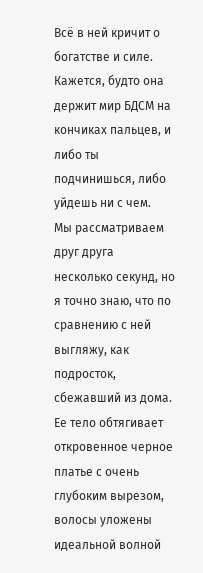Всё в ней кричит о богатстве и силе. Кажется, будто она держит мир БДСМ на кончиках пальцев, и либо ты подчинишься, либо уйдешь ни с чем.
Мы рассматриваем друг друга несколько секунд, но я точно знаю, что по сравнению с ней выгляжу, как подросток, сбежавший из дома. Ее тело обтягивает откровенное черное платье с очень глубоким вырезом, волосы уложены идеальной волной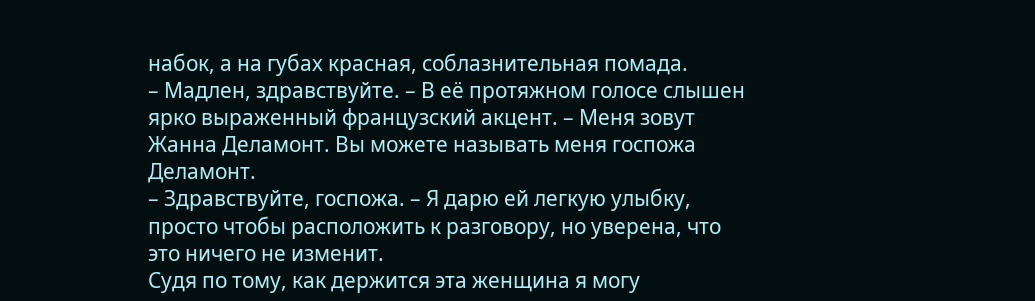набок, а на губах красная, соблазнительная помада.
– Мадлен, здравствуйте. – В её протяжном голосе слышен ярко выраженный французский акцент. – Меня зовут Жанна Деламонт. Вы можете называть меня госпожа Деламонт.
– Здравствуйте, госпожа. – Я дарю ей легкую улыбку, просто чтобы расположить к разговору, но уверена, что это ничего не изменит.
Судя по тому, как держится эта женщина я могу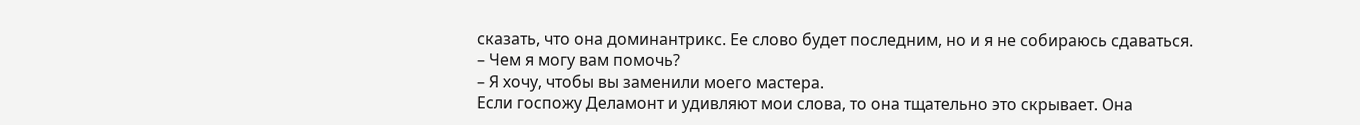сказать, что она доминантрикс. Ее слово будет последним, но и я не собираюсь сдаваться.
– Чем я могу вам помочь?
– Я хочу, чтобы вы заменили моего мастера.
Если госпожу Деламонт и удивляют мои слова, то она тщательно это скрывает. Она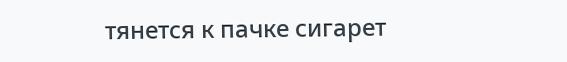тянется к пачке сигарет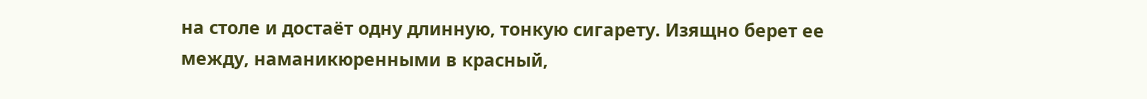на столе и достаёт одну длинную, тонкую сигарету. Изящно берет ее между, наманикюренными в красный,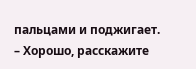пальцами и поджигает.
– Хорошо, расскажите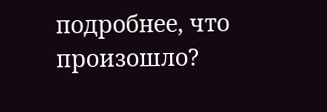подробнее, что произошло?